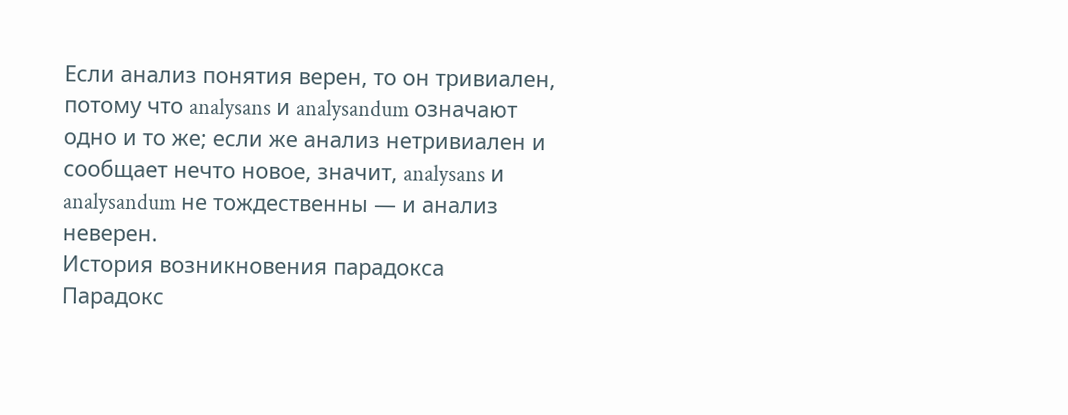Если анализ понятия верен, то он тривиален, потому что analysans и analysandum означают одно и то же; если же анализ нетривиален и сообщает нечто новое, значит, analysans и analysandum не тождественны — и анализ неверен.
История возникновения парадокса
Парадокс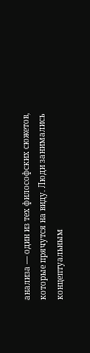анализа — один из тех философских сюжетов, которые прячутся на виду. Люди занимались концептуальным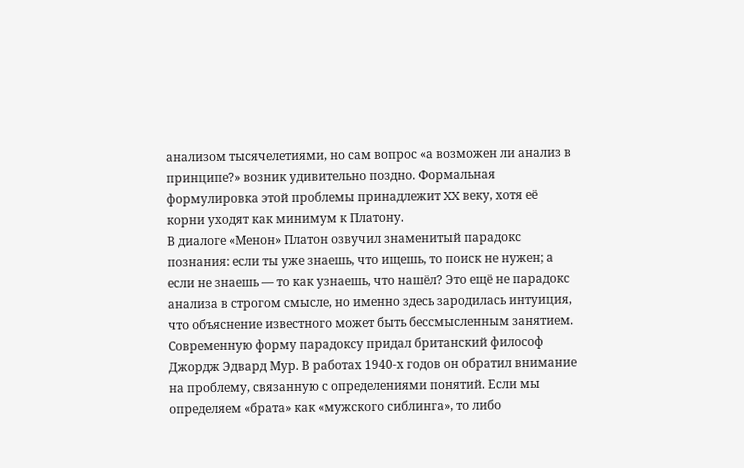анализом тысячелетиями, но сам вопрос «а возможен ли анализ в принципе?» возник удивительно поздно. Формальная формулировка этой проблемы принадлежит XX веку, хотя её корни уходят как минимум к Платону.
В диалоге «Менон» Платон озвучил знаменитый парадокс познания: если ты уже знаешь, что ищешь, то поиск не нужен; а если не знаешь — то как узнаешь, что нашёл? Это ещё не парадокс анализа в строгом смысле, но именно здесь зародилась интуиция, что объяснение известного может быть бессмысленным занятием.
Современную форму парадоксу придал британский философ Джордж Эдвард Мур. В работах 1940-х годов он обратил внимание на проблему, связанную с определениями понятий. Если мы определяем «брата» как «мужского сиблинга», то либо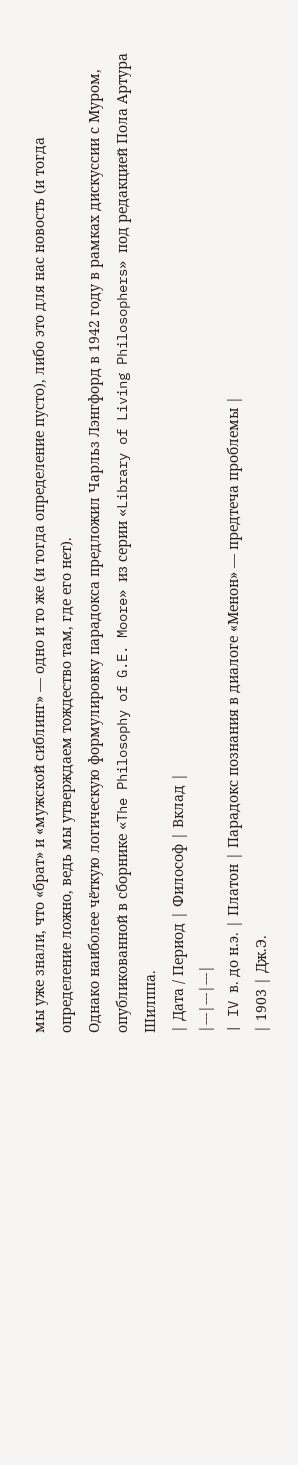мы уже знали, что «брат» и «мужской сиблинг» — одно и то же (и тогда определение пусто), либо это для нас новость (и тогда определение ложно, ведь мы утверждаем тождество там, где его нет).
Однако наиболее чёткую логическую формулировку парадокса предложил Чарльз Лэнгфорд в 1942 году в рамках дискуссии с Муром, опубликованной в сборнике «The Philosophy of G.E. Moore» из серии «Library of Living Philosophers» под редакцией Пола Артура Шилппа.
| Дата / Период | Философ | Вклад |
|---|---|---|
| IV в. до н.э. | Платон | Парадокс познания в диалоге «Менон» — предтеча проблемы |
| 1903 | Дж.Э.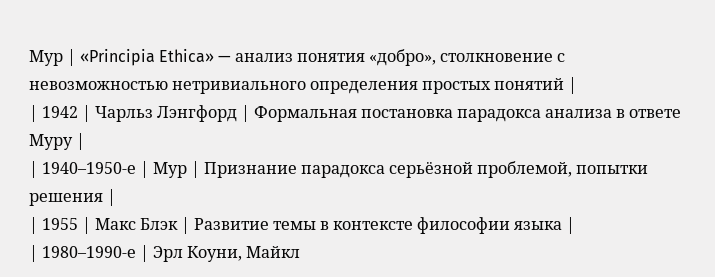Мур | «Principia Ethica» — анализ понятия «добро», столкновение с невозможностью нетривиального определения простых понятий |
| 1942 | Чарльз Лэнгфорд | Формальная постановка парадокса анализа в ответе Муру |
| 1940–1950-е | Мур | Признание парадокса серьёзной проблемой, попытки решения |
| 1955 | Макс Блэк | Развитие темы в контексте философии языка |
| 1980–1990-е | Эрл Коуни, Майкл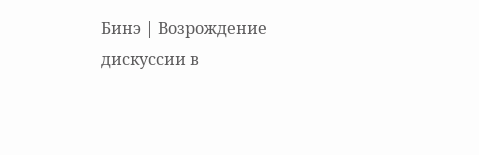Бинэ | Возрождение дискуссии в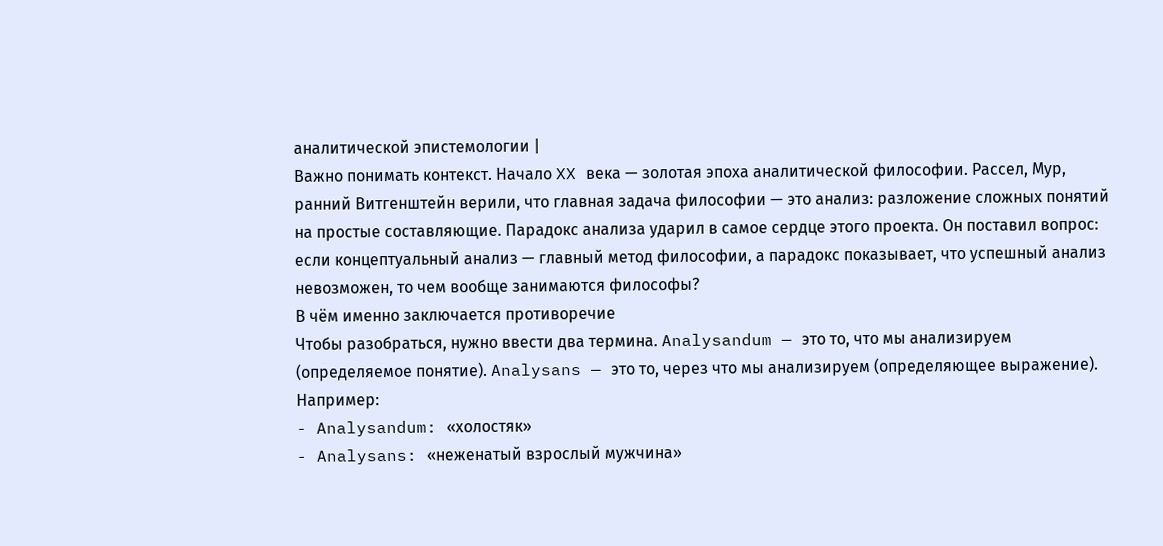аналитической эпистемологии |
Важно понимать контекст. Начало XX века — золотая эпоха аналитической философии. Рассел, Мур, ранний Витгенштейн верили, что главная задача философии — это анализ: разложение сложных понятий на простые составляющие. Парадокс анализа ударил в самое сердце этого проекта. Он поставил вопрос: если концептуальный анализ — главный метод философии, а парадокс показывает, что успешный анализ невозможен, то чем вообще занимаются философы?
В чём именно заключается противоречие
Чтобы разобраться, нужно ввести два термина. Analysandum — это то, что мы анализируем (определяемое понятие). Analysans — это то, через что мы анализируем (определяющее выражение). Например:
- Analysandum: «холостяк»
- Analysans: «неженатый взрослый мужчина»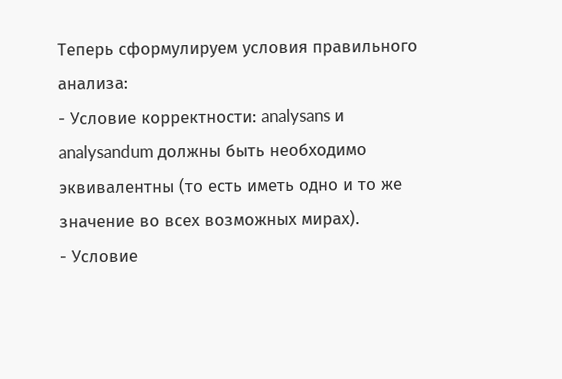Теперь сформулируем условия правильного анализа:
- Условие корректности: analysans и analysandum должны быть необходимо эквивалентны (то есть иметь одно и то же значение во всех возможных мирах).
- Условие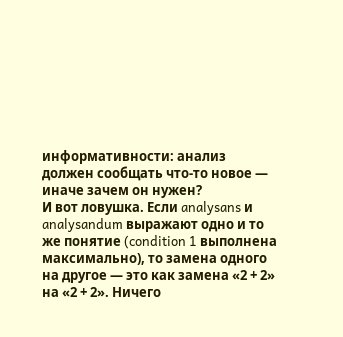информативности: анализ должен сообщать что-то новое — иначе зачем он нужен?
И вот ловушка. Если analysans и analysandum выражают одно и то же понятие (condition 1 выполнена максимально), то замена одного на другое — это как замена «2 + 2» на «2 + 2». Ничего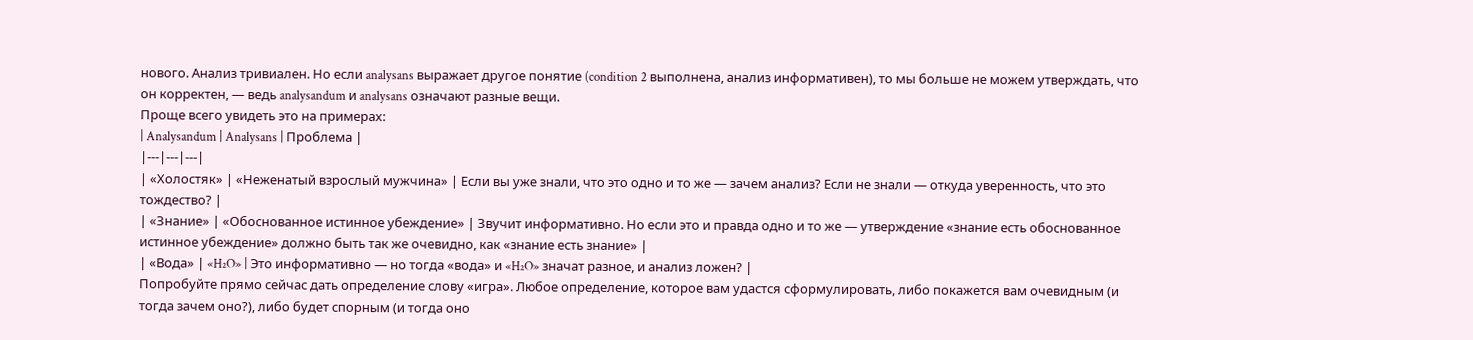нового. Анализ тривиален. Но если analysans выражает другое понятие (condition 2 выполнена, анализ информативен), то мы больше не можем утверждать, что он корректен, — ведь analysandum и analysans означают разные вещи.
Проще всего увидеть это на примерах:
| Analysandum | Analysans | Проблема |
|---|---|---|
| «Холостяк» | «Неженатый взрослый мужчина» | Если вы уже знали, что это одно и то же — зачем анализ? Если не знали — откуда уверенность, что это тождество? |
| «Знание» | «Обоснованное истинное убеждение» | Звучит информативно. Но если это и правда одно и то же — утверждение «знание есть обоснованное истинное убеждение» должно быть так же очевидно, как «знание есть знание» |
| «Вода» | «H₂O» | Это информативно — но тогда «вода» и «H₂O» значат разное, и анализ ложен? |
Попробуйте прямо сейчас дать определение слову «игра». Любое определение, которое вам удастся сформулировать, либо покажется вам очевидным (и тогда зачем оно?), либо будет спорным (и тогда оно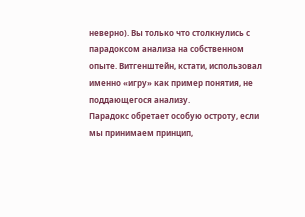неверно). Вы только что столкнулись с парадоксом анализа на собственном опыте. Витгенштейн, кстати, использовал именно «игру» как пример понятия, не поддающегося анализу.
Парадокс обретает особую остроту, если мы принимаем принцип,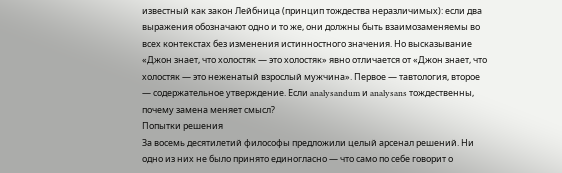известный как закон Лейбница (принцип тождества неразличимых): если два выражения обозначают одно и то же, они должны быть взаимозаменяемы во всех контекстах без изменения истинностного значения. Но высказывание «Джон знает, что холостяк — это холостяк» явно отличается от «Джон знает, что холостяк — это неженатый взрослый мужчина». Первое — тавтология, второе — содержательное утверждение. Если analysandum и analysans тождественны, почему замена меняет смысл?
Попытки решения
За восемь десятилетий философы предложили целый арсенал решений. Ни одно из них не было принято единогласно — что само по себе говорит о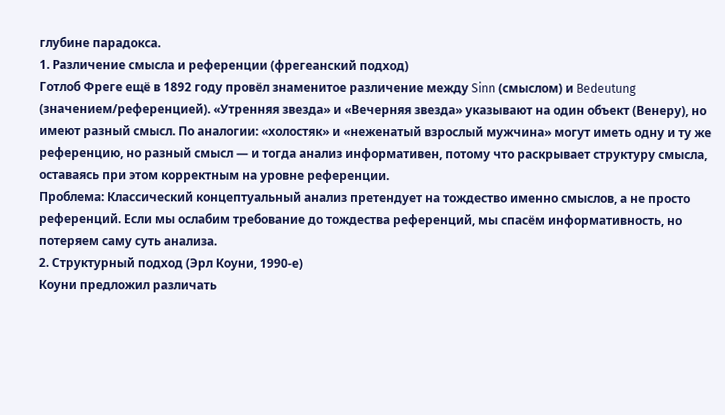глубине парадокса.
1. Различение смысла и референции (фрегеанский подход)
Готлоб Фреге ещё в 1892 году провёл знаменитое различение между Sinn (смыслом) и Bedeutung (значением/референцией). «Утренняя звезда» и «Вечерняя звезда» указывают на один объект (Венеру), но имеют разный смысл. По аналогии: «холостяк» и «неженатый взрослый мужчина» могут иметь одну и ту же референцию, но разный смысл — и тогда анализ информативен, потому что раскрывает структуру смысла, оставаясь при этом корректным на уровне референции.
Проблема: Классический концептуальный анализ претендует на тождество именно смыслов, а не просто референций. Если мы ослабим требование до тождества референций, мы спасём информативность, но потеряем саму суть анализа.
2. Структурный подход (Эрл Коуни, 1990-е)
Коуни предложил различать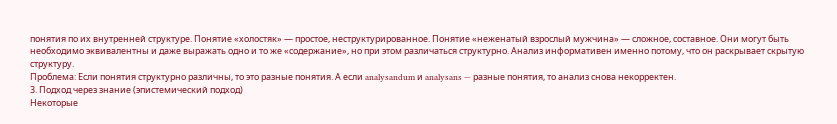понятия по их внутренней структуре. Понятие «холостяк» — простое, неструктурированное. Понятие «неженатый взрослый мужчина» — сложное, составное. Они могут быть необходимо эквивалентны и даже выражать одно и то же «содержание», но при этом различаться структурно. Анализ информативен именно потому, что он раскрывает скрытую структуру.
Проблема: Если понятия структурно различны, то это разные понятия. А если analysandum и analysans — разные понятия, то анализ снова некорректен.
3. Подход через знание (эпистемический подход)
Некоторые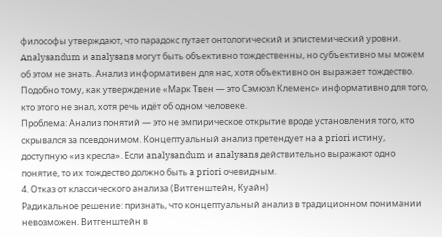философы утверждают, что парадокс путает онтологический и эпистемический уровни. Analysandum и analysans могут быть объективно тождественны, но субъективно мы можем об этом не знать. Анализ информативен для нас, хотя объективно он выражает тождество. Подобно тому, как утверждение «Марк Твен — это Сэмюэл Клеменс» информативно для того, кто этого не знал, хотя речь идёт об одном человеке.
Проблема: Анализ понятий — это не эмпирическое открытие вроде установления того, кто скрывался за псевдонимом. Концептуальный анализ претендует на a priori истину, доступную «из кресла». Если analysandum и analysans действительно выражают одно понятие, то их тождество должно быть a priori очевидным.
4. Отказ от классического анализа (Витгенштейн, Куайн)
Радикальное решение: признать, что концептуальный анализ в традиционном понимании невозможен. Витгенштейн в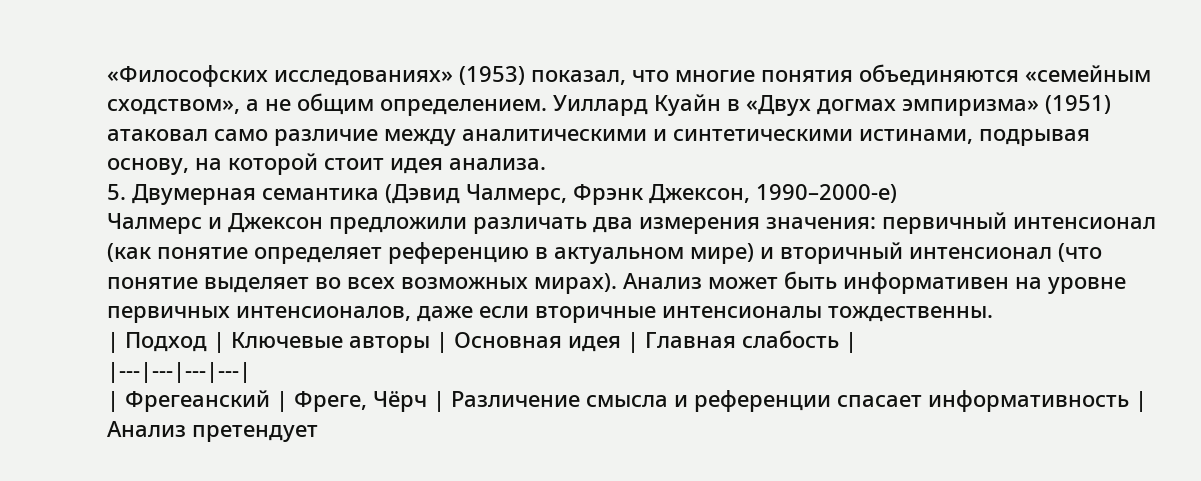«Философских исследованиях» (1953) показал, что многие понятия объединяются «семейным сходством», а не общим определением. Уиллард Куайн в «Двух догмах эмпиризма» (1951) атаковал само различие между аналитическими и синтетическими истинами, подрывая основу, на которой стоит идея анализа.
5. Двумерная семантика (Дэвид Чалмерс, Фрэнк Джексон, 1990–2000-е)
Чалмерс и Джексон предложили различать два измерения значения: первичный интенсионал (как понятие определяет референцию в актуальном мире) и вторичный интенсионал (что понятие выделяет во всех возможных мирах). Анализ может быть информативен на уровне первичных интенсионалов, даже если вторичные интенсионалы тождественны.
| Подход | Ключевые авторы | Основная идея | Главная слабость |
|---|---|---|---|
| Фрегеанский | Фреге, Чёрч | Различение смысла и референции спасает информативность | Анализ претендует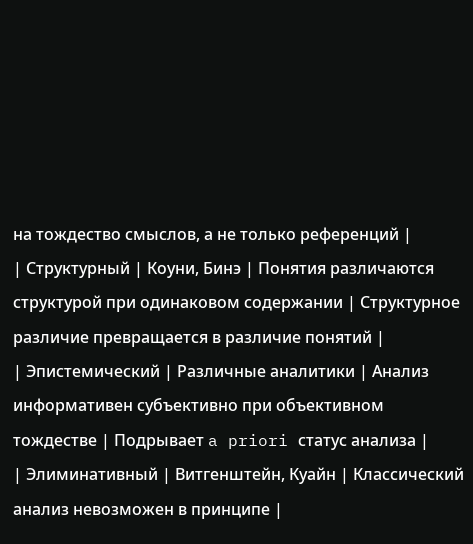на тождество смыслов, а не только референций |
| Структурный | Коуни, Бинэ | Понятия различаются структурой при одинаковом содержании | Структурное различие превращается в различие понятий |
| Эпистемический | Различные аналитики | Анализ информативен субъективно при объективном тождестве | Подрывает a priori статус анализа |
| Элиминативный | Витгенштейн, Куайн | Классический анализ невозможен в принципе |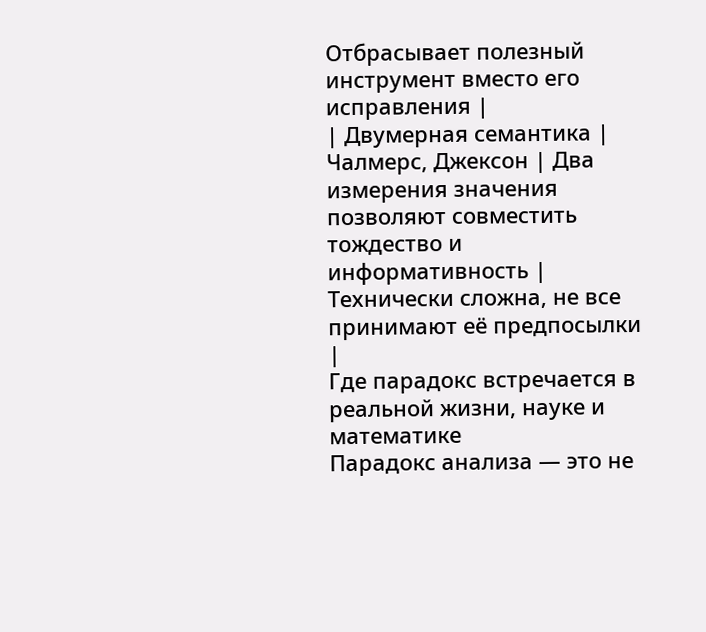Отбрасывает полезный инструмент вместо его исправления |
| Двумерная семантика | Чалмерс, Джексон | Два измерения значения позволяют совместить тождество и информативность | Технически сложна, не все принимают её предпосылки |
Где парадокс встречается в реальной жизни, науке и математике
Парадокс анализа — это не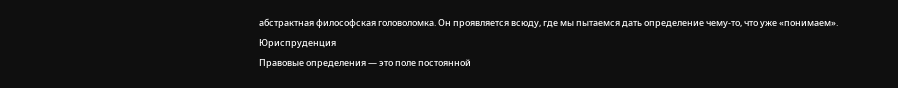абстрактная философская головоломка. Он проявляется всюду, где мы пытаемся дать определение чему-то, что уже «понимаем».
Юриспруденция
Правовые определения — это поле постоянной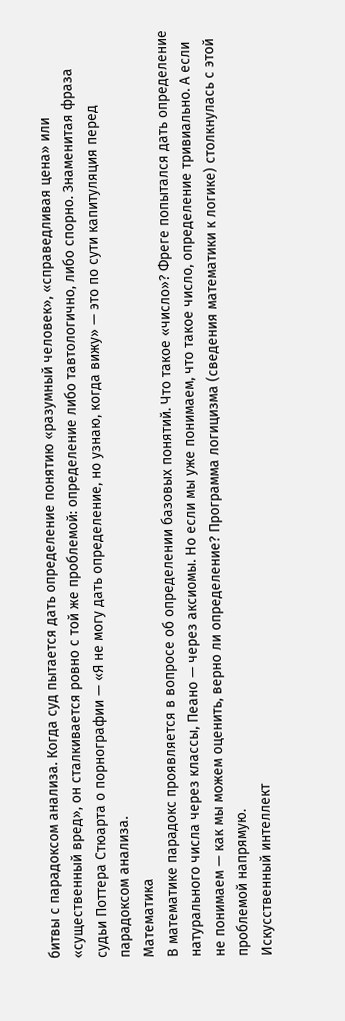битвы с парадоксом анализа. Когда суд пытается дать определение понятию «разумный человек», «справедливая цена» или «существенный вред», он сталкивается ровно с той же проблемой: определение либо тавтологично, либо спорно. Знаменитая фраза судьи Поттера Стюарта о порнографии — «Я не могу дать определение, но узнаю, когда вижу» — это по сути капитуляция перед парадоксом анализа.
Математика
В математике парадокс проявляется в вопросе об определении базовых понятий. Что такое «число»? Фреге попытался дать определение натурального числа через классы, Пеано — через аксиомы. Но если мы уже понимаем, что такое число, определение тривиально. А если не понимаем — как мы можем оценить, верно ли определение? Программа логицизма (сведения математики к логике) столкнулась с этой проблемой напрямую.
Искусственный интеллект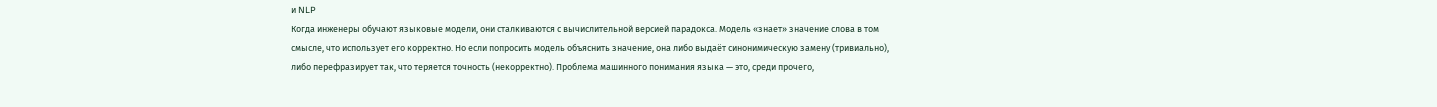и NLP
Когда инженеры обучают языковые модели, они сталкиваются с вычислительной версией парадокса. Модель «знает» значение слова в том смысле, что использует его корректно. Но если попросить модель объяснить значение, она либо выдаёт синонимическую замену (тривиально), либо перефразирует так, что теряется точность (некорректно). Проблема машинного понимания языка — это, среди прочего,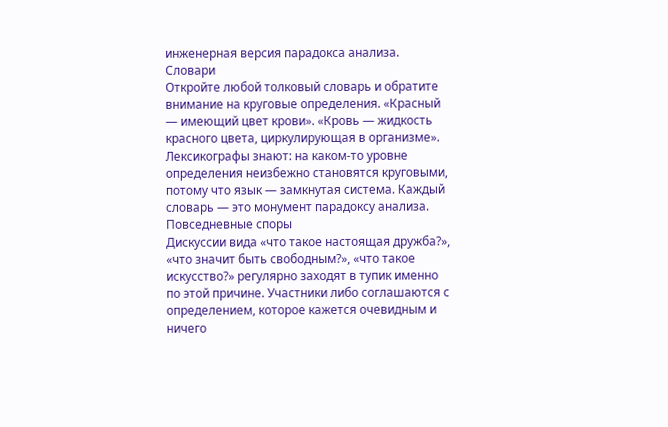инженерная версия парадокса анализа.
Словари
Откройте любой толковый словарь и обратите внимание на круговые определения. «Красный — имеющий цвет крови». «Кровь — жидкость красного цвета, циркулирующая в организме». Лексикографы знают: на каком-то уровне определения неизбежно становятся круговыми, потому что язык — замкнутая система. Каждый словарь — это монумент парадоксу анализа.
Повседневные споры
Дискуссии вида «что такое настоящая дружба?», «что значит быть свободным?», «что такое искусство?» регулярно заходят в тупик именно по этой причине. Участники либо соглашаются с определением, которое кажется очевидным и ничего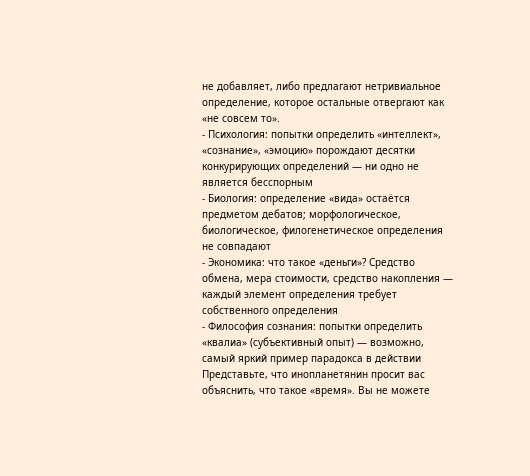не добавляет, либо предлагают нетривиальное определение, которое остальные отвергают как «не совсем то».
- Психология: попытки определить «интеллект», «сознание», «эмоцию» порождают десятки конкурирующих определений — ни одно не является бесспорным
- Биология: определение «вида» остаётся предметом дебатов; морфологическое, биологическое, филогенетическое определения не совпадают
- Экономика: что такое «деньги»? Средство обмена, мера стоимости, средство накопления — каждый элемент определения требует собственного определения
- Философия сознания: попытки определить «квалиа» (субъективный опыт) — возможно, самый яркий пример парадокса в действии
Представьте, что инопланетянин просит вас объяснить, что такое «время». Вы не можете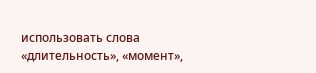использовать слова «длительность», «момент»,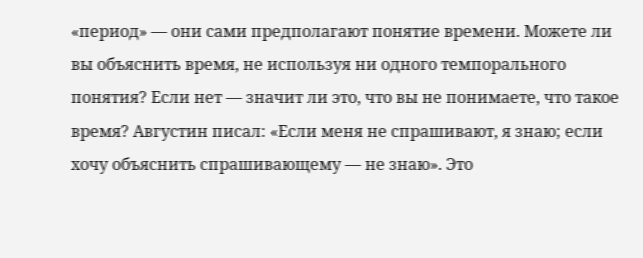«период» — они сами предполагают понятие времени. Можете ли вы объяснить время, не используя ни одного темпорального понятия? Если нет — значит ли это, что вы не понимаете, что такое время? Августин писал: «Если меня не спрашивают, я знаю; если хочу объяснить спрашивающему — не знаю». Это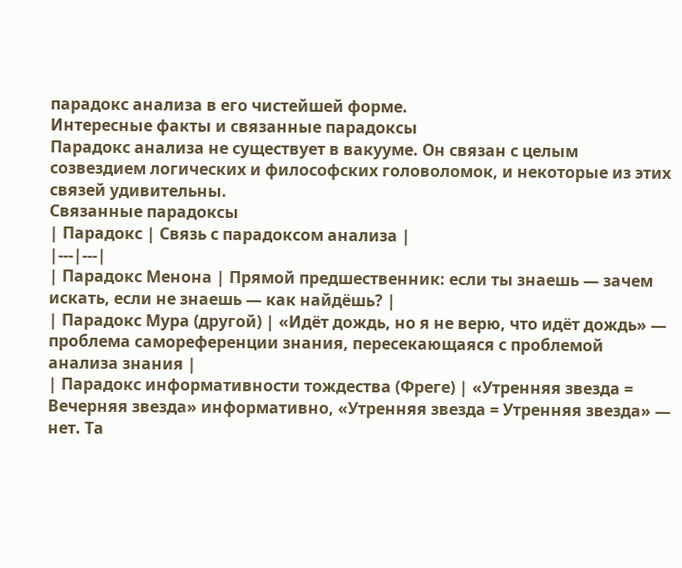парадокс анализа в его чистейшей форме.
Интересные факты и связанные парадоксы
Парадокс анализа не существует в вакууме. Он связан с целым созвездием логических и философских головоломок, и некоторые из этих связей удивительны.
Связанные парадоксы
| Парадокс | Связь с парадоксом анализа |
|---|---|
| Парадокс Менона | Прямой предшественник: если ты знаешь — зачем искать, если не знаешь — как найдёшь? |
| Парадокс Мура (другой) | «Идёт дождь, но я не верю, что идёт дождь» — проблема самореференции знания, пересекающаяся с проблемой анализа знания |
| Парадокс информативности тождества (Фреге) | «Утренняя звезда = Вечерняя звезда» информативно, «Утренняя звезда = Утренняя звезда» — нет. Та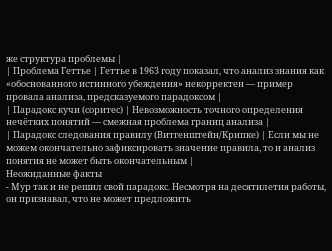же структура проблемы |
| Проблема Геттье | Геттье в 1963 году показал, что анализ знания как «обоснованного истинного убеждения» некорректен — пример провала анализа, предсказуемого парадоксом |
| Парадокс кучи (соритес) | Невозможность точного определения нечётких понятий — смежная проблема границ анализа |
| Парадокс следования правилу (Витгенштейн/Крипке) | Если мы не можем окончательно зафиксировать значение правила, то и анализ понятия не может быть окончательным |
Неожиданные факты
- Мур так и не решил свой парадокс. Несмотря на десятилетия работы, он признавал, что не может предложить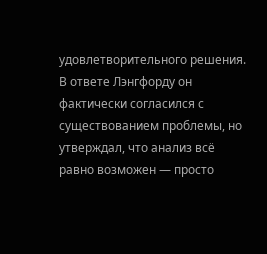удовлетворительного решения. В ответе Лэнгфорду он фактически согласился с существованием проблемы, но утверждал, что анализ всё равно возможен — просто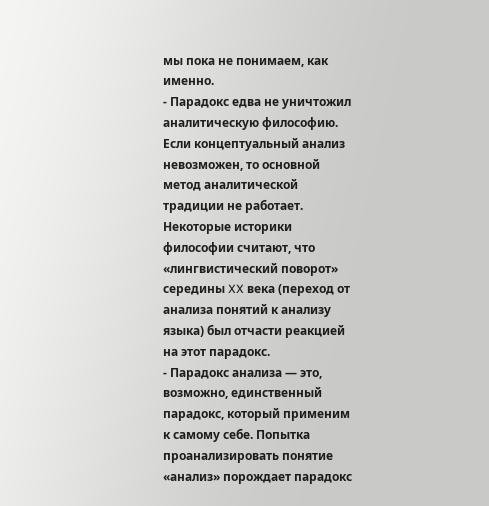мы пока не понимаем, как именно.
- Парадокс едва не уничтожил аналитическую философию. Если концептуальный анализ невозможен, то основной метод аналитической традиции не работает. Некоторые историки философии считают, что «лингвистический поворот» середины XX века (переход от анализа понятий к анализу языка) был отчасти реакцией на этот парадокс.
- Парадокс анализа — это, возможно, единственный парадокс, который применим к самому себе. Попытка проанализировать понятие «анализ» порождает парадокс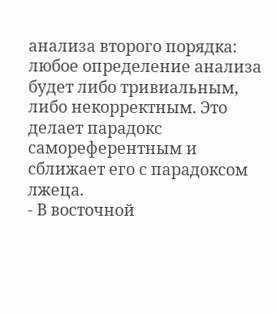анализа второго порядка: любое определение анализа будет либо тривиальным, либо некорректным. Это делает парадокс самореферентным и сближает его с парадоксом лжеца.
- В восточной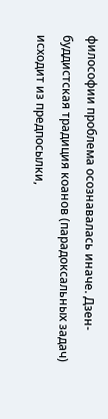философии проблема осознавалась иначе. Дзен-буддистская традиция коанов (парадоксальных задач) исходит из предпосылки,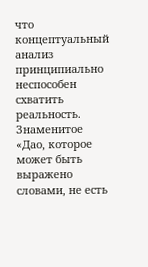что концептуальный анализ принципиально неспособен схватить реальность. Знаменитое «Дао, которое может быть выражено словами, не есть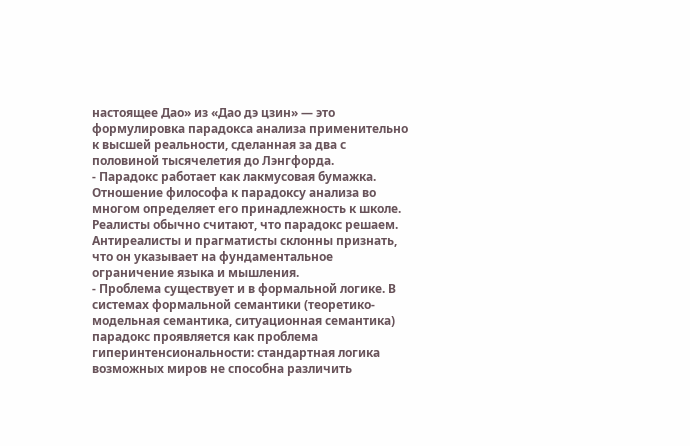настоящее Дао» из «Дао дэ цзин» — это формулировка парадокса анализа применительно к высшей реальности, сделанная за два с половиной тысячелетия до Лэнгфорда.
- Парадокс работает как лакмусовая бумажка. Отношение философа к парадоксу анализа во многом определяет его принадлежность к школе. Реалисты обычно считают, что парадокс решаем. Антиреалисты и прагматисты склонны признать, что он указывает на фундаментальное ограничение языка и мышления.
- Проблема существует и в формальной логике. В системах формальной семантики (теоретико-модельная семантика, ситуационная семантика) парадокс проявляется как проблема гиперинтенсиональности: стандартная логика возможных миров не способна различить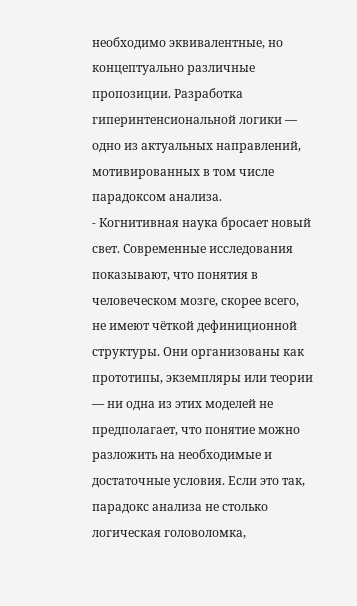необходимо эквивалентные, но концептуально различные пропозиции. Разработка гиперинтенсиональной логики — одно из актуальных направлений, мотивированных в том числе парадоксом анализа.
- Когнитивная наука бросает новый свет. Современные исследования показывают, что понятия в человеческом мозге, скорее всего, не имеют чёткой дефиниционной структуры. Они организованы как прототипы, экземпляры или теории — ни одна из этих моделей не предполагает, что понятие можно разложить на необходимые и достаточные условия. Если это так, парадокс анализа не столько логическая головоломка,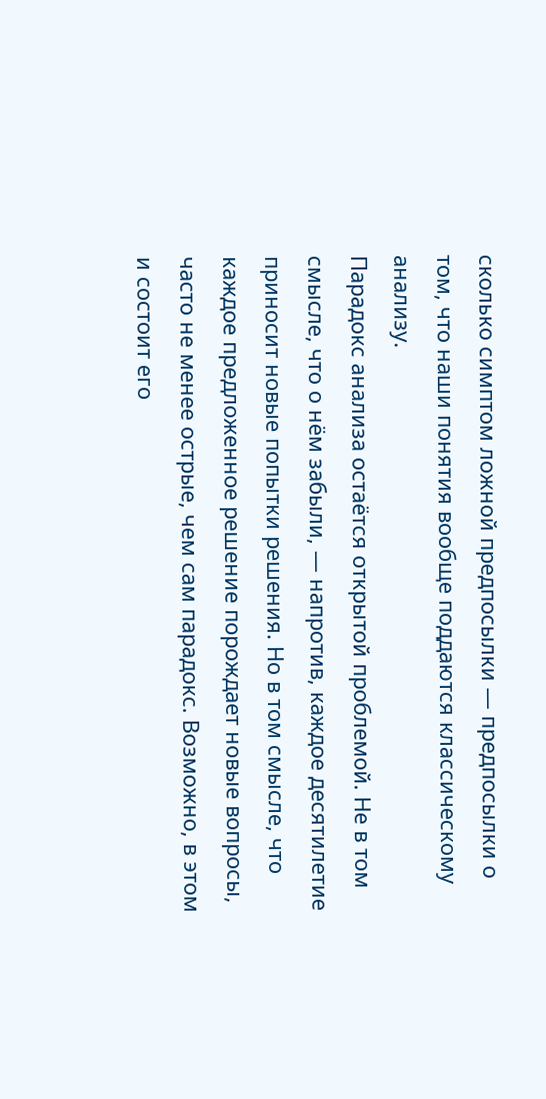сколько симптом ложной предпосылки — предпосылки о том, что наши понятия вообще поддаются классическому анализу.
Парадокс анализа остаётся открытой проблемой. Не в том смысле, что о нём забыли, — напротив, каждое десятилетие приносит новые попытки решения. Но в том смысле, что каждое предложенное решение порождает новые вопросы, часто не менее острые, чем сам парадокс. Возможно, в этом и состоит его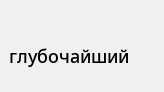глубочайший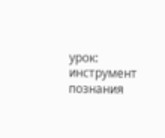урок: инструмент познания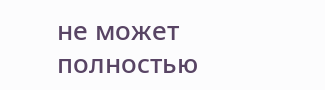не может полностью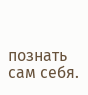познать сам себя.